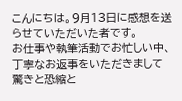こんにちは。9月13日に感想を送らせていただいた者です。
お仕事や執筆活動でお忙しい中、丁寧なお返事をいただきまして驚きと恐縮と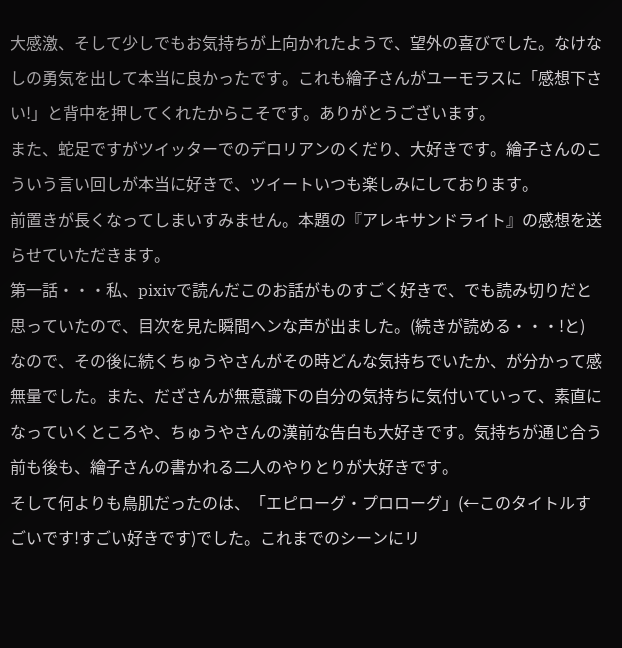大感激、そして少しでもお気持ちが上向かれたようで、望外の喜びでした。なけなしの勇気を出して本当に良かったです。これも繪子さんがユーモラスに「感想下さい!」と背中を押してくれたからこそです。ありがとうございます。
また、蛇足ですがツイッターでのデロリアンのくだり、大好きです。繪子さんのこういう言い回しが本当に好きで、ツイートいつも楽しみにしております。
前置きが長くなってしまいすみません。本題の『アレキサンドライト』の感想を送らせていただきます。
第一話・・・私、pixivで読んだこのお話がものすごく好きで、でも読み切りだと思っていたので、目次を見た瞬間ヘンな声が出ました。(続きが読める・・・!と)
なので、その後に続くちゅうやさんがその時どんな気持ちでいたか、が分かって感無量でした。また、だざさんが無意識下の自分の気持ちに気付いていって、素直になっていくところや、ちゅうやさんの漢前な告白も大好きです。気持ちが通じ合う前も後も、繪子さんの書かれる二人のやりとりが大好きです。
そして何よりも鳥肌だったのは、「エピローグ・プロローグ」(←このタイトルすごいです!すごい好きです)でした。これまでのシーンにリ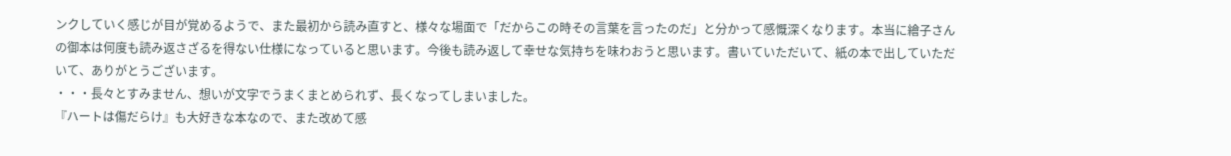ンクしていく感じが目が覚めるようで、また最初から読み直すと、様々な場面で「だからこの時その言葉を言ったのだ」と分かって感慨深くなります。本当に繪子さんの御本は何度も読み返さざるを得ない仕様になっていると思います。今後も読み返して幸せな気持ちを味わおうと思います。書いていただいて、紙の本で出していただいて、ありがとうございます。
・・・長々とすみません、想いが文字でうまくまとめられず、長くなってしまいました。
『ハートは傷だらけ』も大好きな本なので、また改めて感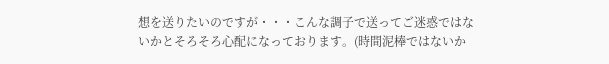想を送りたいのですが・・・こんな調子で送ってご迷惑ではないかとそろそろ心配になっております。(時間泥棒ではないか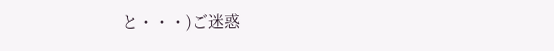と・・・)ご迷惑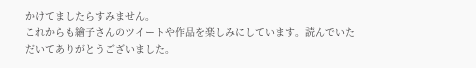かけてましたらすみません。
これからも繪子さんのツイートや作品を楽しみにしています。読んでいただいてありがとうございました。